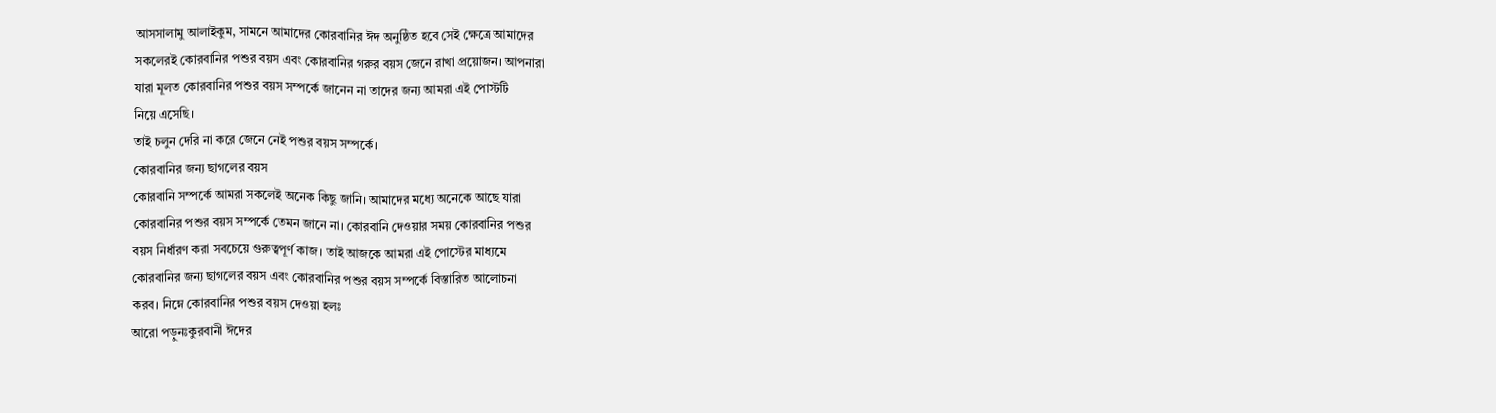আসসালামু আলাইকুম, সামনে আমাদের কোরবানির ঈদ অনুষ্ঠিত হবে সেই ক্ষেত্রে আমাদের
সকলেরই কোরবানির পশুর বয়স এবং কোরবানির গরুর বয়স জেনে রাখা প্রয়োজন। আপনারা
যারা মূলত কোরবানির পশুর বয়স সম্পর্কে জানেন না তাদের জন্য আমরা এই পোস্টটি
নিয়ে এসেছি।
তাই চলুন দেরি না করে জেনে নেই পশুর বয়স সম্পর্কে।
কোরবানির জন্য ছাগলের বয়স
কোরবানি সম্পর্কে আমরা সকলেই অনেক কিছু জানি। আমাদের মধ্যে অনেকে আছে যারা
কোরবানির পশুর বয়স সম্পর্কে তেমন জানে না। কোরবানি দেওয়ার সময় কোরবানির পশুর
বয়স নির্ধারণ করা সবচেয়ে গুরুত্বপূর্ণ কাজ। তাই আজকে আমরা এই পোস্টের মাধ্যমে
কোরবানির জন্য ছাগলের বয়স এবং কোরবানির পশুর বয়স সম্পর্কে বিস্তারিত আলোচনা
করব। নিম্নে কোরবানির পশুর বয়স দেওয়া হলঃ
আরো পড়ুনঃকুরবানী ঈদের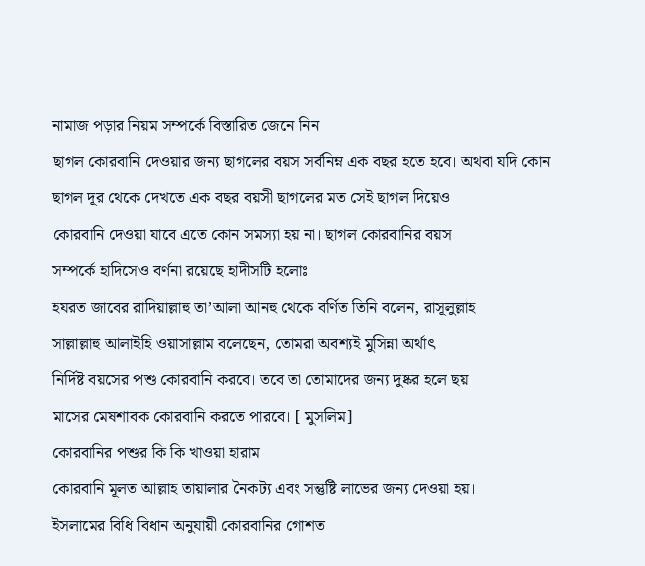নামাজ পড়ার নিয়ম সম্পর্কে বিস্তারিত জেনে নিন
ছাগল কোরবানি দেওয়ার জন্য ছাগলের বয়স সর্বনিম্ন এক বছর হতে হবে। অথবা যদি কোন
ছাগল দূর থেকে দেখতে এক বছর বয়সী ছাগলের মত সেই ছাগল দিয়েও
কোরবানি দেওয়া যাবে এতে কোন সমস্যা হয় না। ছাগল কোরবানির বয়স
সম্পর্কে হাদিসেও বর্ণনা রয়েছে হাদীসটি হলোঃ
হযরত জাবের রাদিয়াল্লাহু তা’আলা আনহু থেকে বর্ণিত তিনি বলেন, রাসূলুল্লাহ
সাল্লাল্লাহু আলাইহি ওয়াসাল্লাম বলেছেন, তোমরা অবশ্যই মুসিন্না অর্থাৎ
নির্দিষ্ট বয়সের পশু কোরবানি করবে। তবে তা তোমাদের জন্য দুষ্কর হলে ছয়
মাসের মেষশাবক কোরবানি করতে পারবে। [ মুসলিম]
কোরবানির পশুর কি কি খাওয়া হারাম
কোরবানি মূলত আল্লাহ তায়ালার নৈকট্য এবং সন্তুষ্টি লাভের জন্য দেওয়া হয়।
ইসলামের বিধি বিধান অনুযায়ী কোরবানির গোশত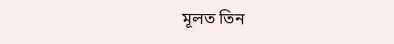মূলত তিন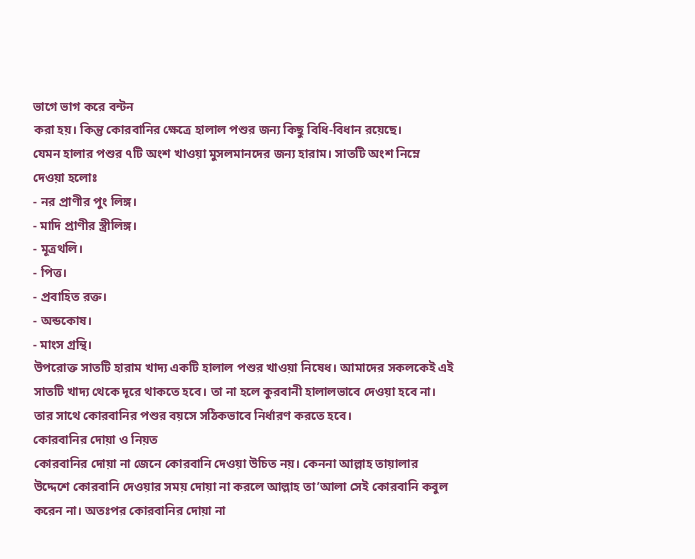ভাগে ভাগ করে বন্টন
করা হয়। কিন্তু কোরবানির ক্ষেত্রে হালাল পশুর জন্য কিছু বিধি-বিধান রয়েছে।
যেমন হালার পশুর ৭টি অংশ খাওয়া মুসলমানদের জন্য হারাম। সাতটি অংশ নিম্নে
দেওয়া হলোঃ
- নর প্রাণীর পুং লিঙ্গ।
- মাদি প্রাণীর স্ত্রীলিঙ্গ।
- মূত্রথলি।
- পিত্ত।
- প্রবাহিত রক্ত।
- অন্ডকোষ।
- মাংস গ্রন্থি।
উপরোক্ত সাতটি হারাম খাদ্য একটি হালাল পশুর খাওয়া নিষেধ। আমাদের সকলকেই এই
সাতটি খাদ্য থেকে দূরে থাকতে হবে। তা না হলে কুরবানী হালালভাবে দেওয়া হবে না।
তার সাথে কোরবানির পশুর বয়সে সঠিকভাবে নির্ধারণ করতে হবে।
কোরবানির দোয়া ও নিয়ত
কোরবানির দোয়া না জেনে কোরবানি দেওয়া উচিত নয়। কেননা আল্লাহ তায়ালার
উদ্দেশে কোরবানি দেওয়ার সময় দোয়া না করলে আল্লাহ তা’আলা সেই কোরবানি কবুল
করেন না। অতঃপর কোরবানির দোয়া না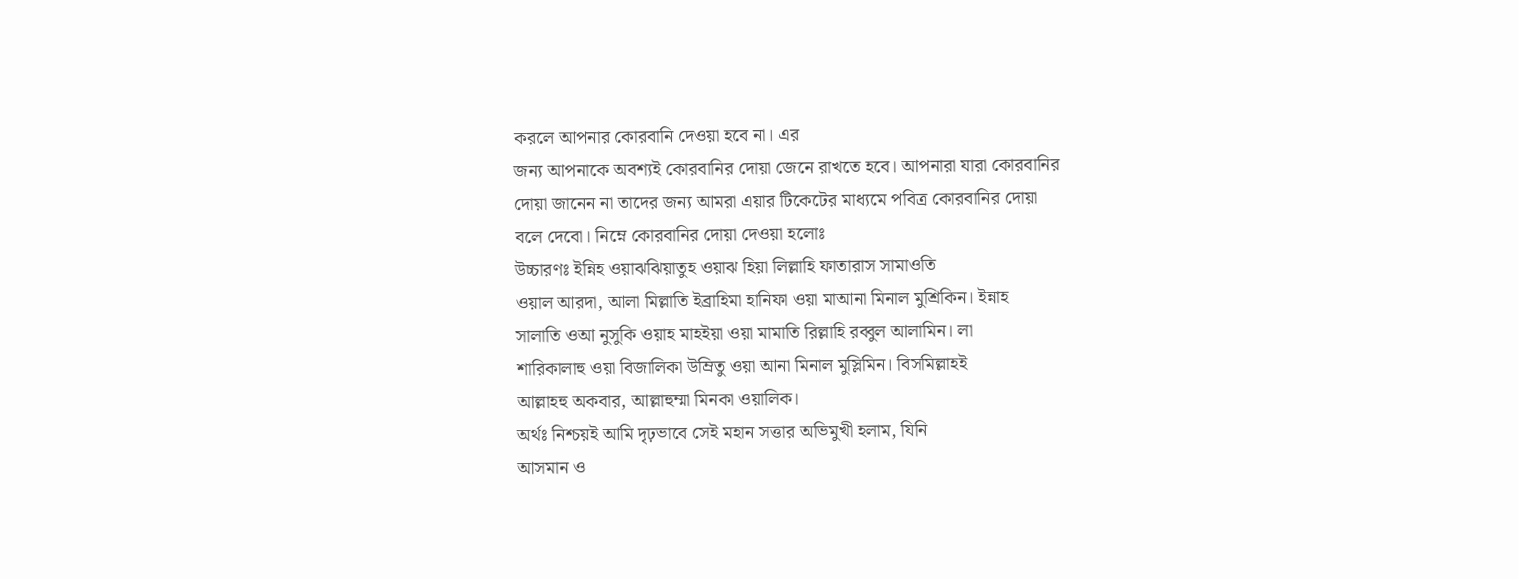করলে আপনার কোরবানি দেওয়া হবে না। এর
জন্য আপনাকে অবশ্যই কোরবানির দোয়া জেনে রাখতে হবে। আপনারা যারা কোরবানির
দোয়া জানেন না তাদের জন্য আমরা এয়ার টিকেটের মাধ্যমে পবিত্র কোরবানির দোয়া
বলে দেবো। নিম্নে কোরবানির দোয়া দেওয়া হলোঃ
উচ্চারণঃ ইন্নিহ ওয়াঝঝিয়াতুহ ওয়াঝ হিয়া লিল্লাহি ফাতারাস সামাওতি
ওয়াল আরদা, আলা মিল্লাতি ইব্রাহিমা হানিফা ওয়া মাআনা মিনাল মুশ্রিকিন। ইন্নাহ
সালাতি ওআ নুসুকি ওয়াহ মাহইয়া ওয়া মামাতি রিল্লাহি রব্বুল আলামিন। লা
শারিকালাহু ওয়া বিজালিকা উম্রিতু ওয়া আনা মিনাল মুস্লিমিন। বিসমিল্লাহই
আল্লাহহু অকবার, আল্লাহুম্মা মিনকা ওয়ালিক।
অর্থঃ নিশ্চয়ই আমি দৃঢ়ভাবে সেই মহান সত্তার অভিমুখী হলাম, যিনি
আসমান ও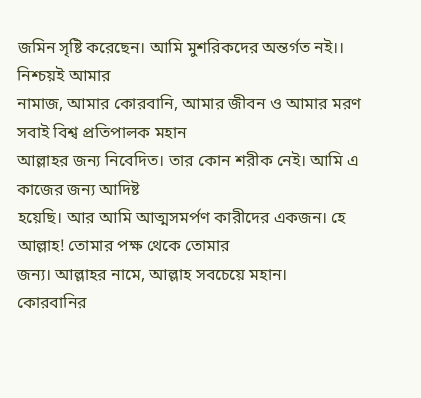জমিন সৃষ্টি করেছেন। আমি মুশরিকদের অন্তর্গত নই।। নিশ্চয়ই আমার
নামাজ, আমার কোরবানি, আমার জীবন ও আমার মরণ সবাই বিশ্ব প্রতিপালক মহান
আল্লাহর জন্য নিবেদিত। তার কোন শরীক নেই। আমি এ কাজের জন্য আদিষ্ট
হয়েছি। আর আমি আত্মসমর্পণ কারীদের একজন। হে আল্লাহ! তোমার পক্ষ থেকে তোমার
জন্য। আল্লাহর নামে, আল্লাহ সবচেয়ে মহান।
কোরবানির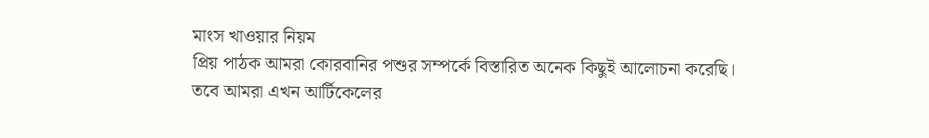মাংস খাওয়ার নিয়ম
প্রিয় পাঠক আমরা কোরবানির পশুর সম্পর্কে বিস্তারিত অনেক কিছুই আলোচনা করেছি।
তবে আমরা এখন আর্টিকেলের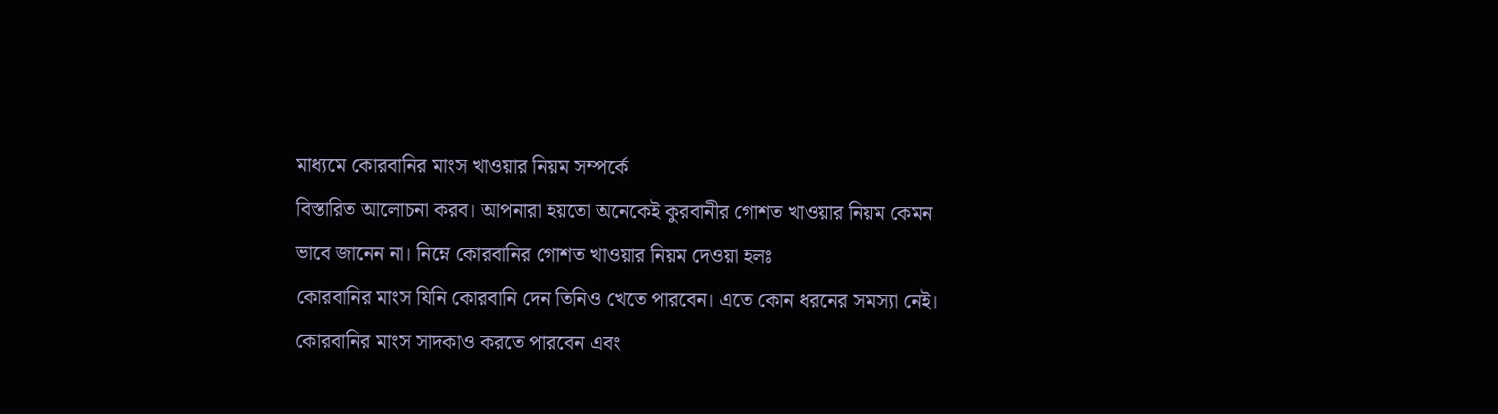মাধ্যমে কোরবানির মাংস খাওয়ার নিয়ম সম্পর্কে
বিস্তারিত আলোচনা করব। আপনারা হয়তো অনেকেই কুরবানীর গোশত খাওয়ার নিয়ম কেমন
ভাবে জানেন না। নিম্নে কোরবানির গোশত খাওয়ার নিয়ম দেওয়া হলঃ
কোরবানির মাংস যিনি কোরবানি দেন তিনিও খেতে পারবেন। এতে কোন ধরনের সমস্যা নেই।
কোরবানির মাংস সাদকাও করতে পারবেন এবং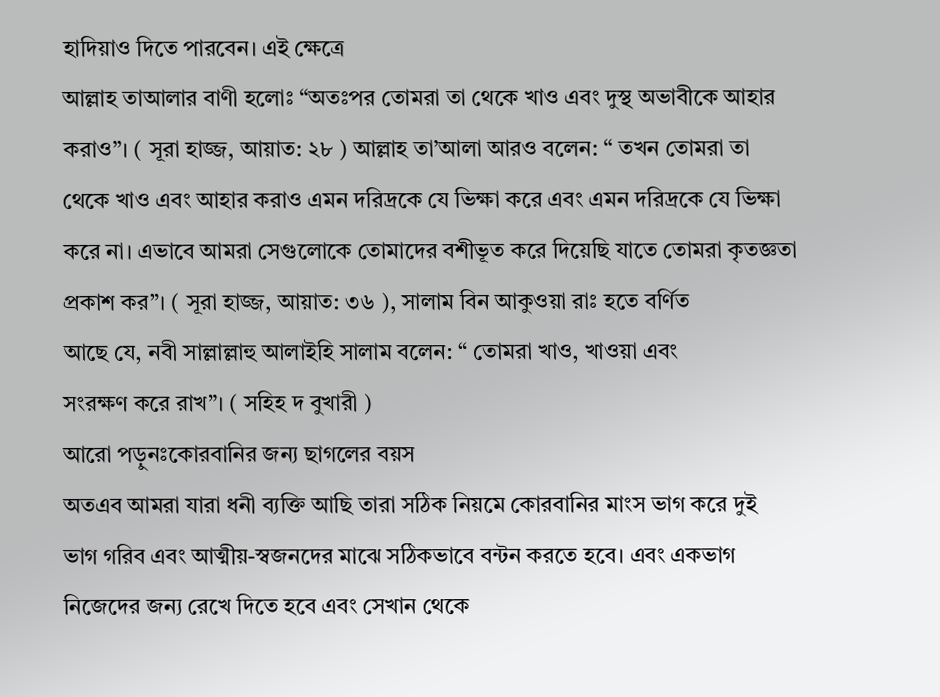হাদিয়াও দিতে পারবেন। এই ক্ষেত্রে
আল্লাহ তাআলার বাণী হলোঃ “অতঃপর তোমরা তা থেকে খাও এবং দুস্থ অভাবীকে আহার
করাও”। ( সূরা হাজ্জ, আয়াত: ২৮ ) আল্লাহ তা’আলা আরও বলেন: “ তখন তোমরা তা
থেকে খাও এবং আহার করাও এমন দরিদ্রকে যে ভিক্ষা করে এবং এমন দরিদ্রকে যে ভিক্ষা
করে না। এভাবে আমরা সেগুলোকে তোমাদের বশীভূত করে দিয়েছি যাতে তোমরা কৃতজ্ঞতা
প্রকাশ কর”। ( সূরা হাজ্জ, আয়াত: ৩৬ ), সালাম বিন আকুওয়া রাঃ হতে বর্ণিত
আছে যে, নবী সাল্লাল্লাহু আলাইহি সালাম বলেন: “ তোমরা খাও, খাওয়া এবং
সংরক্ষণ করে রাখ”। ( সহিহ দ বুখারী )
আরো পড়ুনঃকোরবানির জন্য ছাগলের বয়স
অতএব আমরা যারা ধনী ব্যক্তি আছি তারা সঠিক নিয়মে কোরবানির মাংস ভাগ করে দুই
ভাগ গরিব এবং আত্মীয়-স্বজনদের মাঝে সঠিকভাবে বন্টন করতে হবে। এবং একভাগ
নিজেদের জন্য রেখে দিতে হবে এবং সেখান থেকে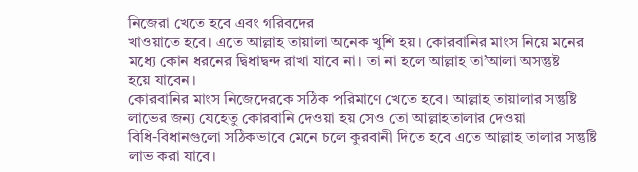নিজেরা খেতে হবে এবং গরিবদের
খাওয়াতে হবে। এতে আল্লাহ তায়ালা অনেক খুশি হয়। কোরবানির মাংস নিয়ে মনের
মধ্যে কোন ধরনের দ্বিধাদ্বন্দ রাখা যাবে না। তা না হলে আল্লাহ তা’আলা অসন্তুষ্ট
হয়ে যাবেন।
কোরবানির মাংস নিজেদেরকে সঠিক পরিমাণে খেতে হবে। আল্লাহ তায়ালার সন্তুষ্টি
লাভের জন্য যেহেতু কোরবানি দেওয়া হয় সেও তো আল্লাহতালার দেওয়া
বিধি-বিধানগুলো সঠিকভাবে মেনে চলে কুরবানী দিতে হবে এতে আল্লাহ তালার সন্তুষ্টি
লাভ করা যাবে।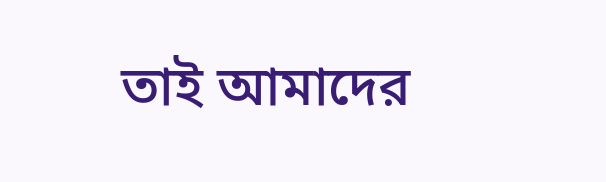তাই আমাদের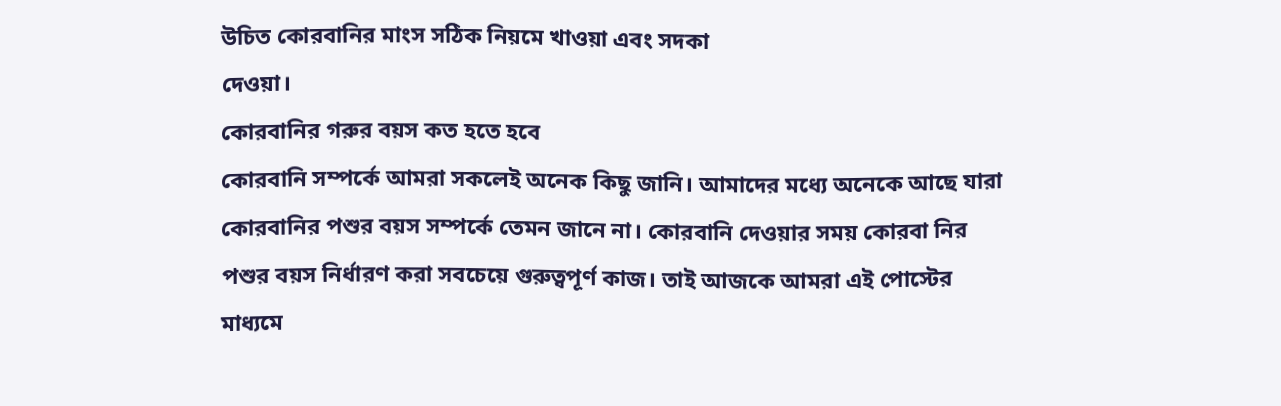উচিত কোরবানির মাংস সঠিক নিয়মে খাওয়া এবং সদকা
দেওয়া।
কোরবানির গরুর বয়স কত হতে হবে
কোরবানি সম্পর্কে আমরা সকলেই অনেক কিছু জানি। আমাদের মধ্যে অনেকে আছে যারা
কোরবানির পশুর বয়স সম্পর্কে তেমন জানে না। কোরবানি দেওয়ার সময় কোরবা নির
পশুর বয়স নির্ধারণ করা সবচেয়ে গুরুত্বপূর্ণ কাজ। তাই আজকে আমরা এই পোস্টের
মাধ্যমে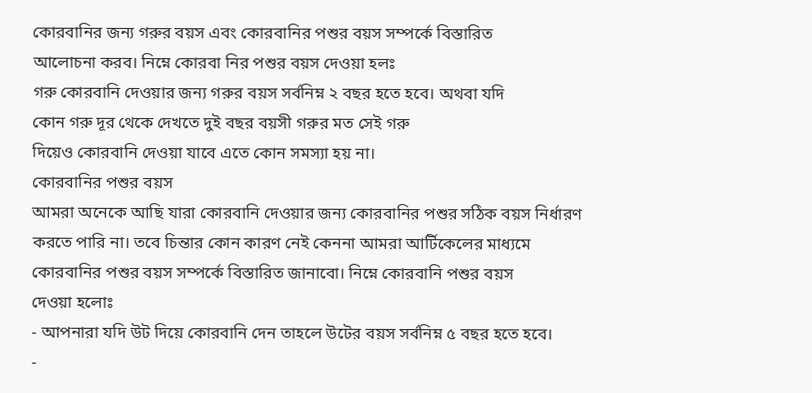কোরবানির জন্য গরুর বয়স এবং কোরবানির পশুর বয়স সম্পর্কে বিস্তারিত
আলোচনা করব। নিম্নে কোরবা নির পশুর বয়স দেওয়া হলঃ
গরু কোরবানি দেওয়ার জন্য গরুর বয়স সর্বনিম্ন ২ বছর হতে হবে। অথবা যদি
কোন গরু দূর থেকে দেখতে দুই বছর বয়সী গরুর মত সেই গরু
দিয়েও কোরবানি দেওয়া যাবে এতে কোন সমস্যা হয় না।
কোরবানির পশুর বয়স
আমরা অনেকে আছি যারা কোরবানি দেওয়ার জন্য কোরবানির পশুর সঠিক বয়স নির্ধারণ
করতে পারি না। তবে চিন্তার কোন কারণ নেই কেননা আমরা আর্টিকেলের মাধ্যমে
কোরবানির পশুর বয়স সম্পর্কে বিস্তারিত জানাবো। নিম্নে কোরবানি পশুর বয়স
দেওয়া হলোঃ
- আপনারা যদি উট দিয়ে কোরবানি দেন তাহলে উটের বয়স সর্বনিম্ন ৫ বছর হতে হবে।
-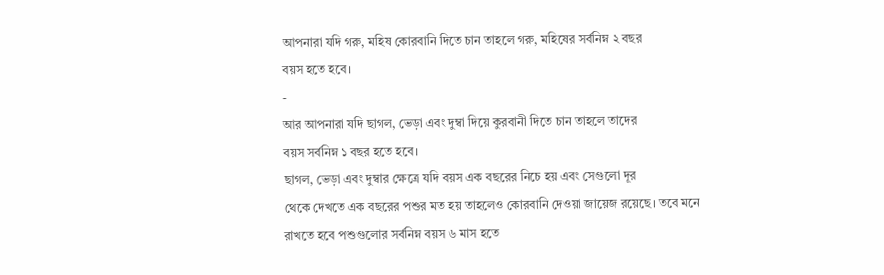আপনারা যদি গরু, মহিষ কোরবানি দিতে চান তাহলে গরু, মহিষের সর্বনিম্ন ২ বছর
বয়স হতে হবে।
-
আর আপনারা যদি ছাগল, ভেড়া এবং দুম্বা দিয়ে কুরবানী দিতে চান তাহলে তাদের
বয়স সর্বনিম্ন ১ বছর হতে হবে।
ছাগল, ভেড়া এবং দুম্বার ক্ষেত্রে যদি বয়স এক বছরের নিচে হয় এবং সেগুলো দূর
থেকে দেখতে এক বছরের পশুর মত হয় তাহলেও কোরবানি দেওয়া জায়েজ রয়েছে। তবে মনে
রাখতে হবে পশুগুলোর সর্বনিম্ন বয়স ৬ মাস হতে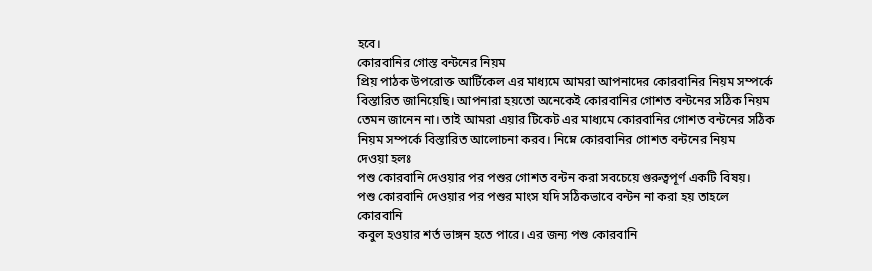হবে।
কোরবানির গোস্ত বন্টনের নিয়ম
প্রিয় পাঠক উপরোক্ত আর্টিকেল এর মাধ্যমে আমরা আপনাদের কোরবানির নিয়ম সম্পর্কে
বিস্তারিত জানিয়েছি। আপনারা হয়তো অনেকেই কোরবানির গোশত বন্টনের সঠিক নিয়ম
তেমন জানেন না। তাই আমরা এয়ার টিকেট এর মাধ্যমে কোরবানির গোশত বন্টনের সঠিক
নিয়ম সম্পর্কে বিস্তারিত আলোচনা করব। নিম্নে কোরবানির গোশত বন্টনের নিয়ম
দেওয়া হলঃ
পশু কোরবানি দেওয়ার পর পশুর গোশত বন্টন করা সবচেয়ে গুরুত্বপূর্ণ একটি বিষয়।
পশু কোরবানি দেওয়ার পর পশুর মাংস যদি সঠিকভাবে বন্টন না করা হয় তাহলে কোরবানি
কবুল হওয়ার শর্ত ভাঙ্গন হতে পারে। এর জন্য পশু কোরবানি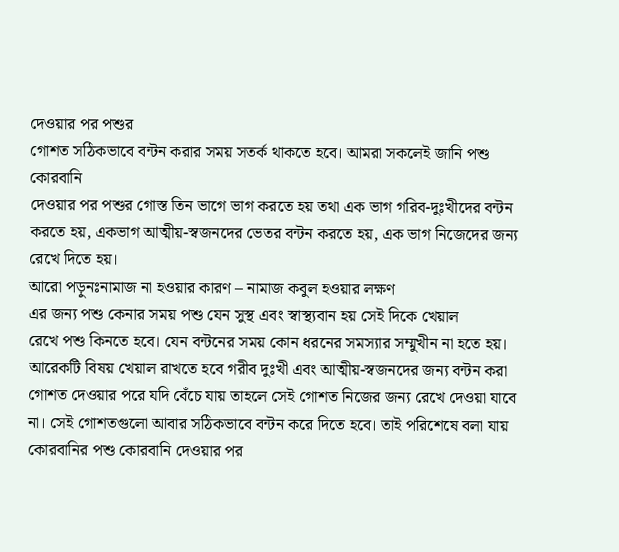দেওয়ার পর পশুর
গোশত সঠিকভাবে বন্টন করার সময় সতর্ক থাকতে হবে। আমরা সকলেই জানি পশু কোরবানি
দেওয়ার পর পশুর গোস্ত তিন ভাগে ভাগ করতে হয় তথা এক ভাগ গরিব-দুঃখীদের বন্টন
করতে হয়, একভাগ আত্মীয়-স্বজনদের ভেতর বন্টন করতে হয়, এক ভাগ নিজেদের জন্য
রেখে দিতে হয়।
আরো পড়ুনঃনামাজ না হওয়ার কারণ – নামাজ কবুল হওয়ার লক্ষণ
এর জন্য পশু কেনার সময় পশু যেন সুস্থ এবং স্বাস্থ্যবান হয় সেই দিকে খেয়াল
রেখে পশু কিনতে হবে। যেন বন্টনের সময় কোন ধরনের সমস্যার সম্মুখীন না হতে হয়।
আরেকটি বিষয় খেয়াল রাখতে হবে গরীব দুঃখী এবং আত্মীয়-স্বজনদের জন্য বন্টন করা
গোশত দেওয়ার পরে যদি বেঁচে যায় তাহলে সেই গোশত নিজের জন্য রেখে দেওয়া যাবে
না। সেই গোশতগুলো আবার সঠিকভাবে বন্টন করে দিতে হবে। তাই পরিশেষে বলা যায়
কোরবানির পশু কোরবানি দেওয়ার পর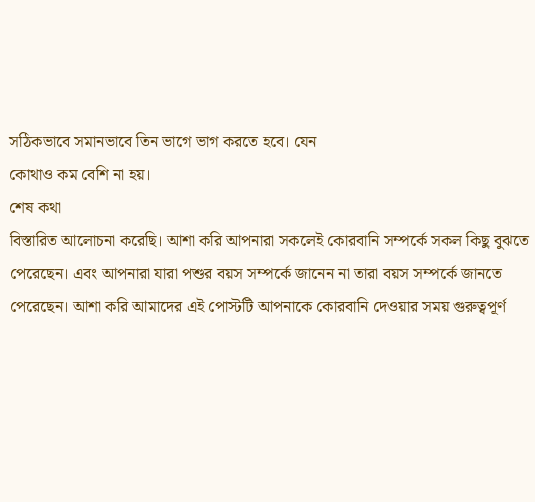সঠিকভাবে সমানভাবে তিন ভাগে ভাগ করতে হবে। যেন
কোথাও কম বেশি না হয়।
শেষ কথা
বিস্তারিত আলোচনা করেছি। আশা করি আপনারা সকলেই কোরবানি সম্পর্কে সকল কিছু বুঝতে
পেরেছেন। এবং আপনারা যারা পশুর বয়স সম্পর্কে জানেন না তারা বয়স সম্পর্কে জানতে
পেরেছেন। আশা করি আমাদের এই পোস্টটি আপনাকে কোরবানি দেওয়ার সময় গুরুত্বপূর্ণ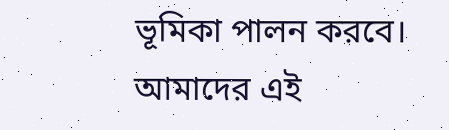ভূমিকা পালন করবে। আমাদের এই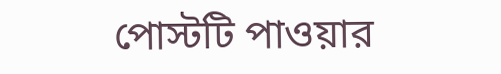পোস্টটি পাওয়ার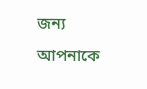জন্য আপনাকে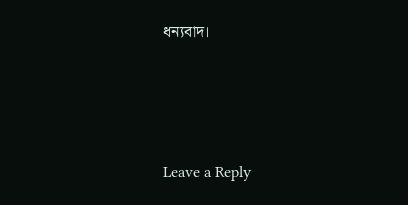ধন্যবাদ।







Leave a Reply